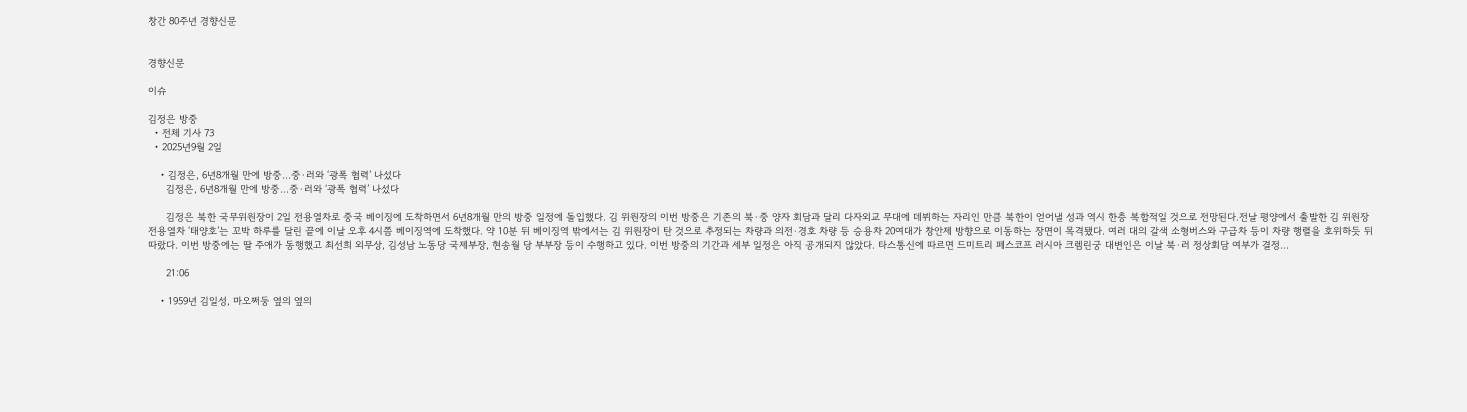창간 80주년 경향신문


경향신문

이슈

김정은 방중
  • 전체 기사 73
  • 2025년9월 2일

    • 김정은, 6년8개월 만에 방중…중·러와 ‘광폭 협력’ 나섰다
      김정은, 6년8개월 만에 방중…중·러와 ‘광폭 협력’ 나섰다

      김정은 북한 국무위원장이 2일 전용열차로 중국 베이징에 도착하면서 6년8개월 만의 방중 일정에 돌입했다. 김 위원장의 이번 방중은 기존의 북·중 양자 회담과 달리 다자외교 무대에 데뷔하는 자리인 만큼 북한이 얻어낼 성과 역시 한층 복합적일 것으로 전망된다.전날 평양에서 출발한 김 위원장 전용열차 ‘태양호’는 꼬박 하루를 달린 끝에 이날 오후 4시쯤 베이징역에 도착했다. 약 10분 뒤 베이징역 밖에서는 김 위원장이 탄 것으로 추정되는 차량과 의전·경호 차량 등 승용차 20여대가 창안제 방향으로 이동하는 장면이 목격됐다. 여러 대의 갈색 소형버스와 구급차 등이 차량 행렬을 호위하듯 뒤따랐다. 이번 방중에는 딸 주애가 동행했고 최선희 외무상, 김성남 노동당 국제부장, 현송월 당 부부장 등이 수행하고 있다. 이번 방중의 기간과 세부 일정은 아직 공개되지 않았다. 타스통신에 따르면 드미트리 페스코프 러시아 크렘린궁 대변인은 이날 북·러 정상회담 여부가 결정...

      21:06

    • 1959년 김일성, 마오쩌둥 옆의 옆의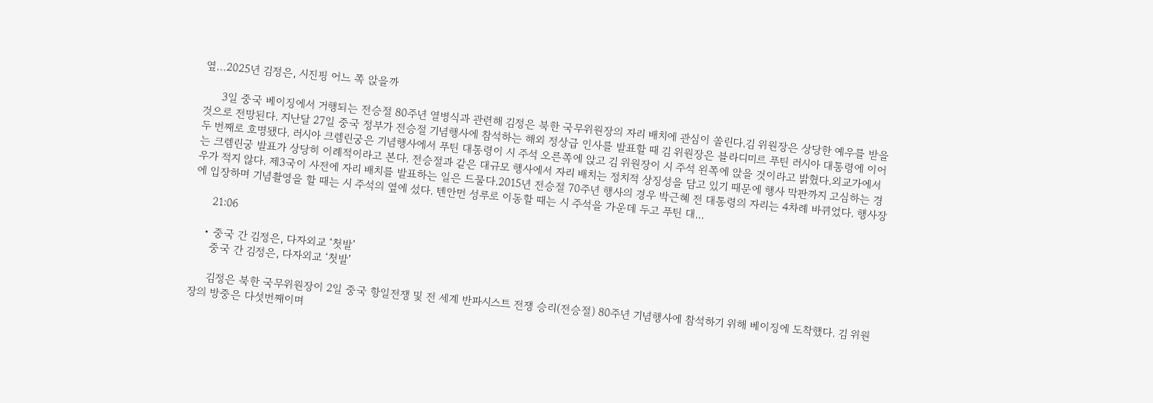옆…2025년 김정은, 시진핑 어느 쪽 앉을까

      3일 중국 베이징에서 거행되는 전승절 80주년 열병식과 관련해 김정은 북한 국무위원장의 자리 배치에 관심이 쏠린다.김 위원장은 상당한 예우를 받을 것으로 전망된다. 지난달 27일 중국 정부가 전승절 기념행사에 참석하는 해외 정상급 인사를 발표할 때 김 위원장은 블라디미르 푸틴 러시아 대통령에 이어 두 번째로 호명됐다. 러시아 크렘린궁은 기념행사에서 푸틴 대통령이 시 주석 오른쪽에 앉고 김 위원장이 시 주석 왼쪽에 앉을 것이라고 밝혔다.외교가에서는 크렘린궁 발표가 상당히 이례적이라고 본다. 전승절과 같은 대규모 행사에서 자리 배치는 정치적 상징성을 담고 있기 때문에 행사 막판까지 고심하는 경우가 적지 않다. 제3국이 사전에 자리 배치를 발표하는 일은 드물다.2015년 전승절 70주년 행사의 경우 박근혜 전 대통령의 자리는 4차례 바뀌었다. 행사장에 입장하며 기념촬영을 할 때는 시 주석의 옆에 섰다. 톈안먼 성루로 이동할 때는 시 주석을 가운데 두고 푸틴 대...

      21:06

    • 중국 간 김정은, 다자외교 ‘첫발’
      중국 간 김정은, 다자외교 ‘첫발’

      김정은 북한 국무위원장이 2일 중국 항일전쟁 및 전 세계 반파시스트 전쟁 승리(전승절) 80주년 기념행사에 참석하기 위해 베이징에 도착했다. 김 위원장의 방중은 다섯번째이며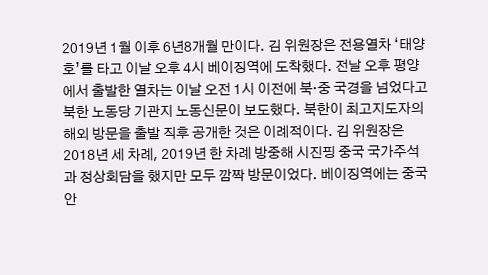2019년 1월 이후 6년8개월 만이다. 김 위원장은 전용열차 ‘태양호’를 타고 이날 오후 4시 베이징역에 도착했다. 전날 오후 평양에서 출발한 열차는 이날 오전 1시 이전에 북·중 국경을 넘었다고 북한 노동당 기관지 노동신문이 보도했다. 북한이 최고지도자의 해외 방문을 출발 직후 공개한 것은 이례적이다. 김 위원장은 2018년 세 차례, 2019년 한 차례 방중해 시진핑 중국 국가주석과 정상회담을 했지만 모두 깜짝 방문이었다. 베이징역에는 중국 안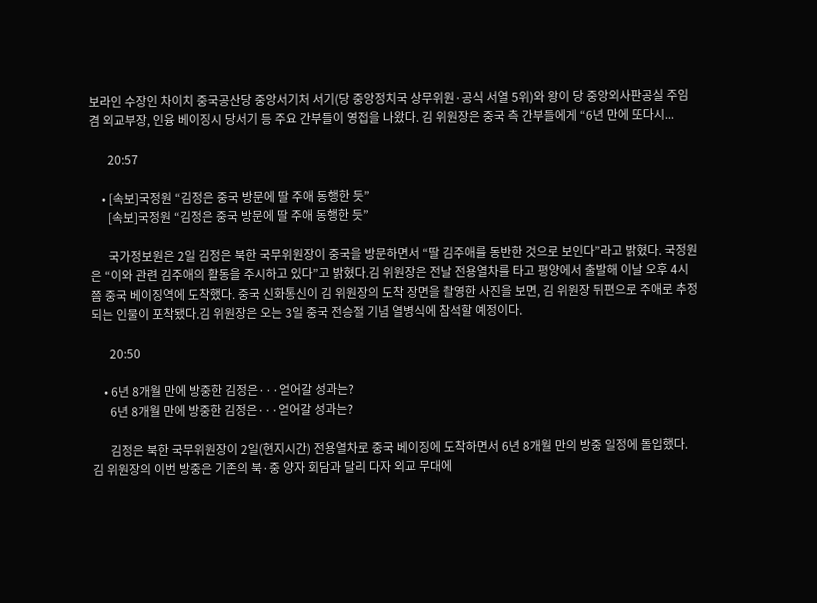보라인 수장인 차이치 중국공산당 중앙서기처 서기(당 중앙정치국 상무위원·공식 서열 5위)와 왕이 당 중앙외사판공실 주임 겸 외교부장, 인융 베이징시 당서기 등 주요 간부들이 영접을 나왔다. 김 위원장은 중국 측 간부들에게 “6년 만에 또다시...

      20:57

    • [속보]국정원 “김정은 중국 방문에 딸 주애 동행한 듯”
      [속보]국정원 “김정은 중국 방문에 딸 주애 동행한 듯”

      국가정보원은 2일 김정은 북한 국무위원장이 중국을 방문하면서 “딸 김주애를 동반한 것으로 보인다”라고 밝혔다. 국정원은 “이와 관련 김주애의 활동을 주시하고 있다”고 밝혔다.김 위원장은 전날 전용열차를 타고 평양에서 출발해 이날 오후 4시쯤 중국 베이징역에 도착했다. 중국 신화통신이 김 위원장의 도착 장면을 촬영한 사진을 보면, 김 위원장 뒤편으로 주애로 추정되는 인물이 포착됐다.김 위원장은 오는 3일 중국 전승절 기념 열병식에 참석할 예정이다.

      20:50

    • 6년 8개월 만에 방중한 김정은···얻어갈 성과는?
      6년 8개월 만에 방중한 김정은···얻어갈 성과는?

      김정은 북한 국무위원장이 2일(현지시간) 전용열차로 중국 베이징에 도착하면서 6년 8개월 만의 방중 일정에 돌입했다. 김 위원장의 이번 방중은 기존의 북·중 양자 회담과 달리 다자 외교 무대에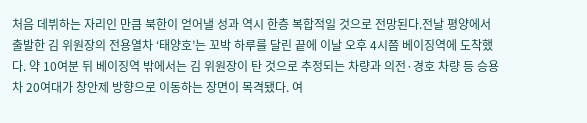처음 데뷔하는 자리인 만큼 북한이 얻어낼 성과 역시 한층 복합적일 것으로 전망된다.전날 평양에서 출발한 김 위원장의 전용열차 ‘태양호’는 꼬박 하루를 달린 끝에 이날 오후 4시쯤 베이징역에 도착했다. 약 10여분 뒤 베이징역 밖에서는 김 위원장이 탄 것으로 추정되는 차량과 의전·경호 차량 등 승용차 20여대가 창안제 방향으로 이동하는 장면이 목격됐다. 여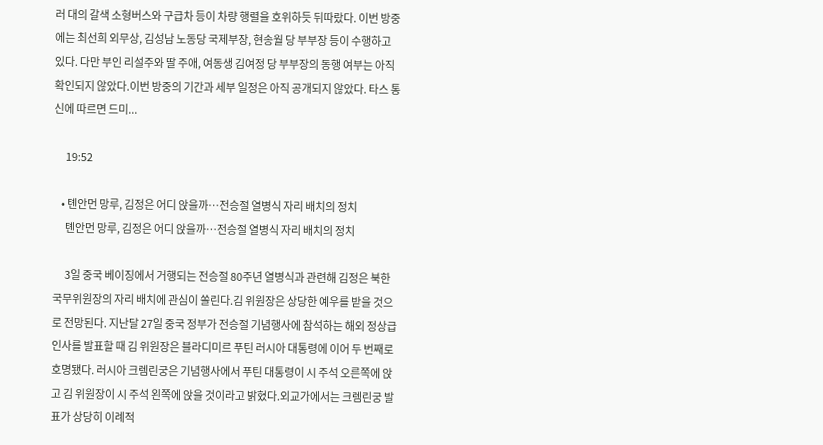러 대의 갈색 소형버스와 구급차 등이 차량 행렬을 호위하듯 뒤따랐다. 이번 방중에는 최선희 외무상, 김성남 노동당 국제부장, 현송월 당 부부장 등이 수행하고 있다. 다만 부인 리설주와 딸 주애, 여동생 김여정 당 부부장의 동행 여부는 아직 확인되지 않았다.이번 방중의 기간과 세부 일정은 아직 공개되지 않았다. 타스 통신에 따르면 드미...

      19:52

    • 톈안먼 망루, 김정은 어디 앉을까…전승절 열병식 자리 배치의 정치
      톈안먼 망루, 김정은 어디 앉을까…전승절 열병식 자리 배치의 정치

      3일 중국 베이징에서 거행되는 전승절 80주년 열병식과 관련해 김정은 북한 국무위원장의 자리 배치에 관심이 쏠린다.김 위원장은 상당한 예우를 받을 것으로 전망된다. 지난달 27일 중국 정부가 전승절 기념행사에 참석하는 해외 정상급 인사를 발표할 때 김 위원장은 블라디미르 푸틴 러시아 대통령에 이어 두 번째로 호명됐다. 러시아 크렘린궁은 기념행사에서 푸틴 대통령이 시 주석 오른쪽에 앉고 김 위원장이 시 주석 왼쪽에 앉을 것이라고 밝혔다.외교가에서는 크렘린궁 발표가 상당히 이례적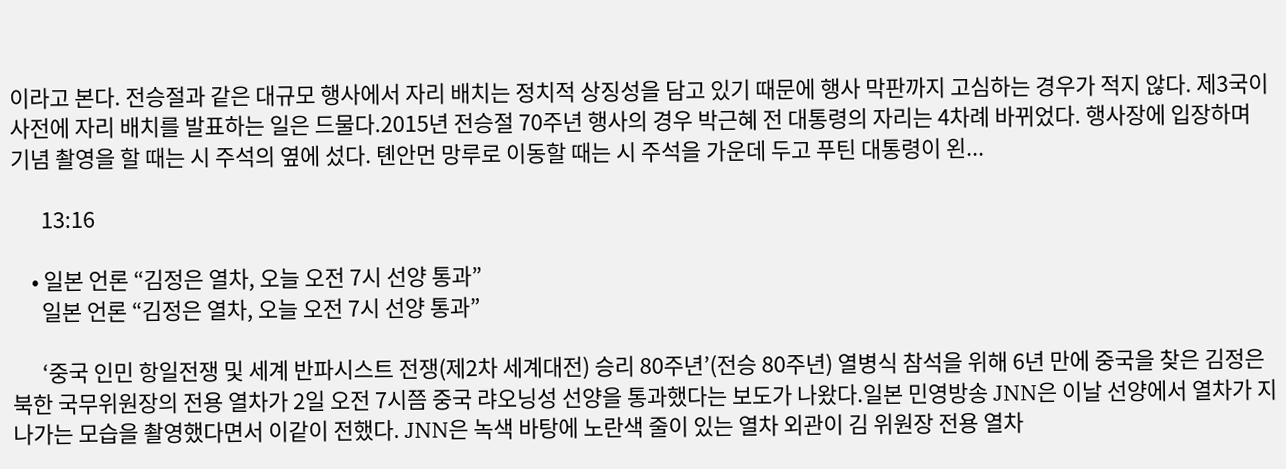이라고 본다. 전승절과 같은 대규모 행사에서 자리 배치는 정치적 상징성을 담고 있기 때문에 행사 막판까지 고심하는 경우가 적지 않다. 제3국이 사전에 자리 배치를 발표하는 일은 드물다.2015년 전승절 70주년 행사의 경우 박근혜 전 대통령의 자리는 4차례 바뀌었다. 행사장에 입장하며 기념 촬영을 할 때는 시 주석의 옆에 섰다. 톈안먼 망루로 이동할 때는 시 주석을 가운데 두고 푸틴 대통령이 왼...

      13:16

    • 일본 언론 “김정은 열차, 오늘 오전 7시 선양 통과”
      일본 언론 “김정은 열차, 오늘 오전 7시 선양 통과”

      ‘중국 인민 항일전쟁 및 세계 반파시스트 전쟁(제2차 세계대전) 승리 80주년’(전승 80주년) 열병식 참석을 위해 6년 만에 중국을 찾은 김정은 북한 국무위원장의 전용 열차가 2일 오전 7시쯤 중국 랴오닝성 선양을 통과했다는 보도가 나왔다.일본 민영방송 JNN은 이날 선양에서 열차가 지나가는 모습을 촬영했다면서 이같이 전했다. JNN은 녹색 바탕에 노란색 줄이 있는 열차 외관이 김 위원장 전용 열차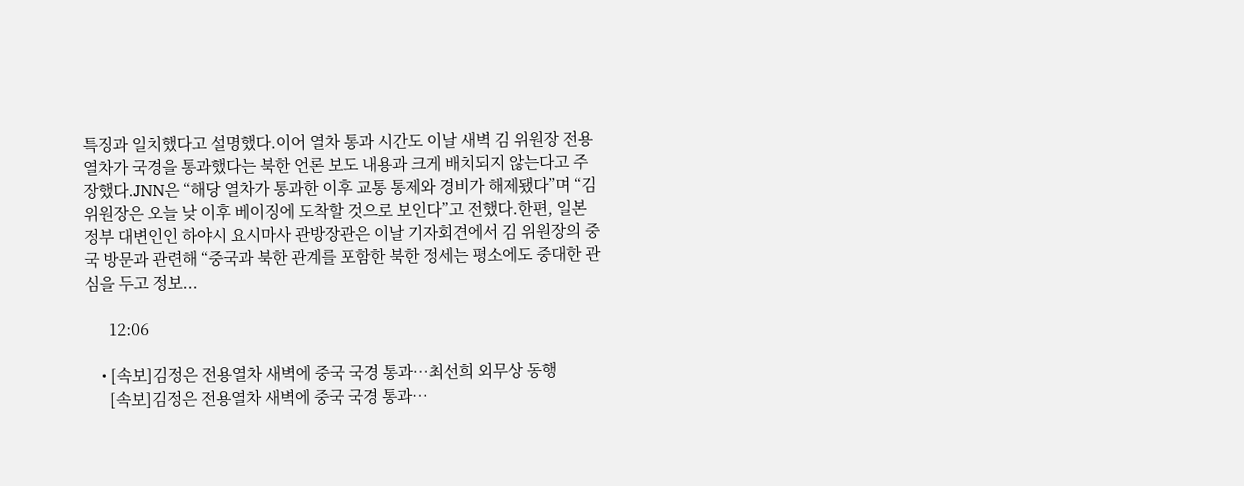특징과 일치했다고 설명했다.이어 열차 통과 시간도 이날 새벽 김 위원장 전용 열차가 국경을 통과했다는 북한 언론 보도 내용과 크게 배치되지 않는다고 주장했다.JNN은 “해당 열차가 통과한 이후 교통 통제와 경비가 해제됐다”며 “김 위원장은 오늘 낮 이후 베이징에 도착할 것으로 보인다”고 전했다.한편, 일본 정부 대변인인 하야시 요시마사 관방장관은 이날 기자회견에서 김 위원장의 중국 방문과 관련해 “중국과 북한 관계를 포함한 북한 정세는 평소에도 중대한 관심을 두고 정보...

      12:06

    • [속보]김정은 전용열차 새벽에 중국 국경 통과…최선희 외무상 동행
      [속보]김정은 전용열차 새벽에 중국 국경 통과…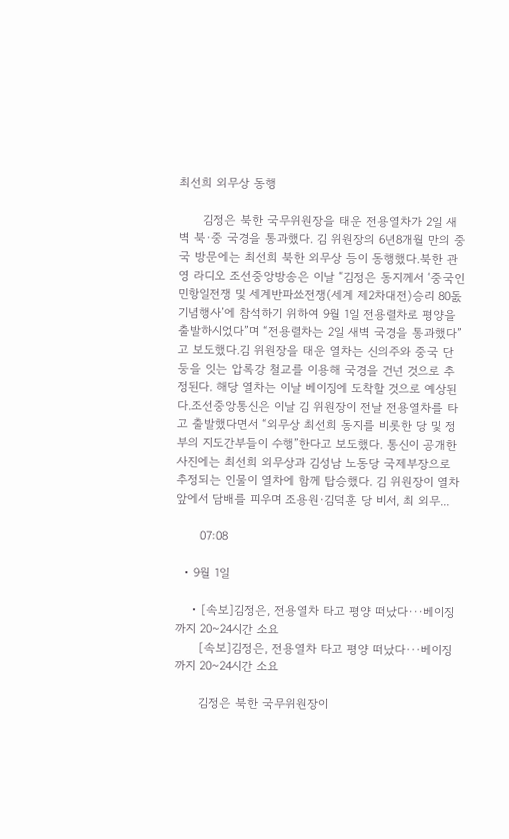최선희 외무상 동행

      김정은 북한 국무위원장을 태운 전용열차가 2일 새벽 북·중 국경을 통과했다. 김 위원장의 6년8개월 만의 중국 방문에는 최선희 북한 외무상 등이 동행했다.북한 관영 라디오 조선중앙방송은 이날 “김정은 동지께서 ‘중국인민항일전쟁 및 세계반파쑈전쟁(세계 제2차대전)승리 80돐 기념행사’에 참석하기 위하여 9월 1일 전용렬차로 평양을 출발하시었다”며 “전용렬차는 2일 새벽 국경을 통과했다”고 보도했다.김 위원장을 태운 열차는 신의주와 중국 단둥을 잇는 압록강 철교를 이용해 국경을 건넌 것으로 추정된다. 해당 열차는 이날 베이징에 도착할 것으로 예상된다.조선중앙통신은 이날 김 위원장이 전날 전용열차를 타고 출발했다면서 “외무상 최선희 동지를 비롯한 당 및 정부의 지도간부들이 수행”한다고 보도했다. 통신이 공개한 사진에는 최선희 외무상과 김성남 노동당 국제부장으로 추정되는 인물이 열차에 함께 탑승했다. 김 위원장이 열차 앞에서 담배를 피우며 조용원·김덕훈 당 비서, 최 외무...

      07:08

  • 9월 1일

    • [속보]김정은, 전용열차 타고 평양 떠났다···베이징까지 20~24시간 소요
      [속보]김정은, 전용열차 타고 평양 떠났다···베이징까지 20~24시간 소요

      김정은 북한 국무위원장이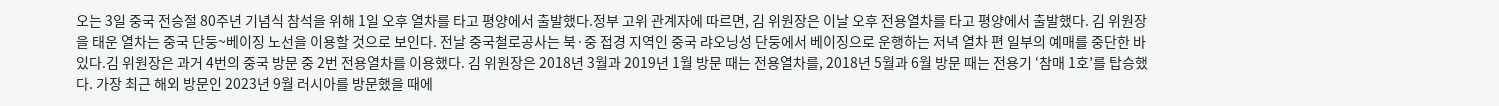오는 3일 중국 전승절 80주년 기념식 참석을 위해 1일 오후 열차를 타고 평양에서 출발했다.정부 고위 관계자에 따르면, 김 위원장은 이날 오후 전용열차를 타고 평양에서 출발했다. 김 위원장을 태운 열차는 중국 단둥~베이징 노선을 이용할 것으로 보인다. 전날 중국철로공사는 북·중 접경 지역인 중국 랴오닝성 단둥에서 베이징으로 운행하는 저녁 열차 편 일부의 예매를 중단한 바 있다.김 위원장은 과거 4번의 중국 방문 중 2번 전용열차를 이용했다. 김 위원장은 2018년 3월과 2019년 1월 방문 때는 전용열차를, 2018년 5월과 6월 방문 때는 전용기 ‘참매 1호’를 탑승했다. 가장 최근 해외 방문인 2023년 9월 러시아를 방문했을 때에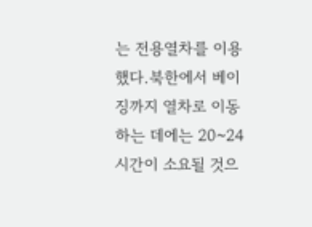는 전용열차를 이용했다.북한에서 베이징까지 열차로 이동하는 데에는 20~24시간이 소요될 것으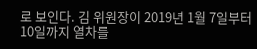로 보인다. 김 위원장이 2019년 1월 7일부터 10일까지 열차를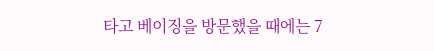타고 베이징을 방문했을 때에는 7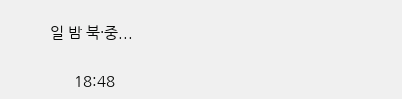일 밤 북·중...

      18:48